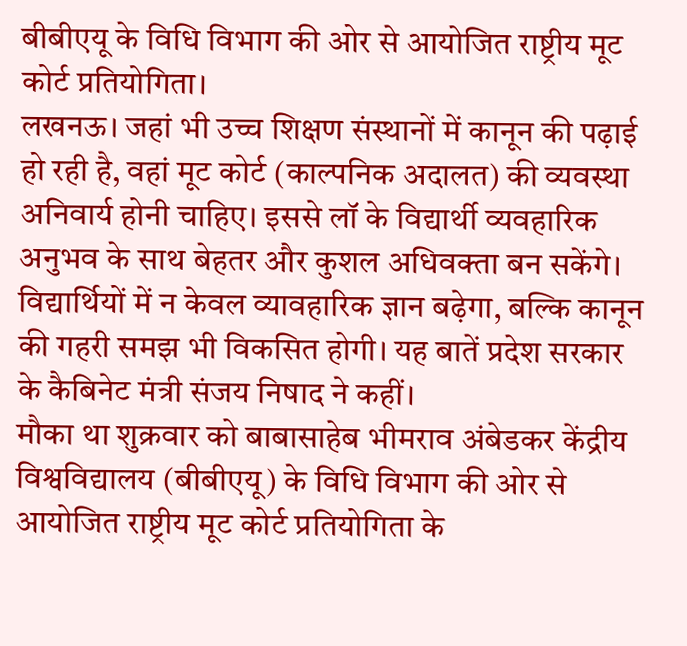बीबीएयू के विधि विभाग की ओर से आयोजित राष्ट्रीय मूट कोर्ट प्रतियोगिता।
लखनऊ। जहां भी उच्च शिक्षण संस्थानों में कानून की पढ़ाई हो रही है, वहां मूट कोर्ट (काल्पनिक अदालत) की व्यवस्था अनिवार्य होनी चाहिए। इससे लॉ के विद्यार्थी व्यवहारिक अनुभव के साथ बेहतर और कुशल अधिवक्ता बन सकेंगे। विद्यार्थियों में न केवल व्यावहारिक ज्ञान बढ़ेगा, बल्कि कानून की गहरी समझ भी विकसित होगी। यह बातें प्रदेश सरकार के कैबिनेट मंत्री संजय निषाद ने कहीं।
मौका था शुक्रवार को बाबासाहेब भीमराव अंबेडकर केंद्रीय विश्वविद्यालय (बीबीएयू) के विधि विभाग की ओर से आयोजित राष्ट्रीय मूट कोर्ट प्रतियोगिता के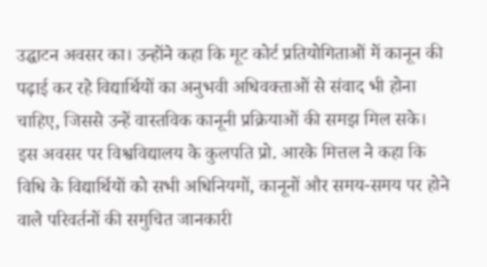उद्घाटन अवसर का। उन्होंने कहा कि मूट कोर्ट प्रतियोगिताओं में कानून की पढ़ाई कर रहे विद्यार्थियों का अनुभवी अधिवक्ताओं से संवाद भी होना चाहिए, जिससे उन्हें वास्तविक कानूनी प्रक्रियाओं की समझ मिल सके।
इस अवसर पर विश्वविद्यालय के कुलपति प्रो. आरके मित्तल ने कहा कि विधि के विद्यार्थियों को सभी अधिनियमों, कानूनों और समय-समय पर होने वाले परिवर्तनों की समुचित जानकारी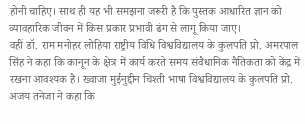होनी चाहिए। साथ ही यह भी समझना जरूरी है कि पुस्तक आधारित ज्ञान को व्यावहारिक जीवन में किस प्रकार प्रभावी ढंग से लागू किया जाए।
वहीं डॉ. राम मनोहर लोहिया राष्ट्रीय विधि विश्वविद्यालय के कुलपति प्रो. अमरपाल सिंह ने कहा कि कानून के क्षेत्र में कार्य करते समय संवैधानिक नैतिकता को केंद्र में रखना आवश्यक है। ख्वाजा मुईनुद्दीन चिश्ती भाषा विश्वविद्यालय के कुलपति प्रो. अजय तनेजा ने कहा कि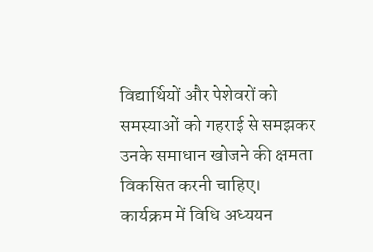विद्यार्थियों और पेशेवरों को समस्याओं को गहराई से समझकर उनके समाधान खोजने की क्षमता विकसित करनी चाहिए।
कार्यक्रम में विधि अध्ययन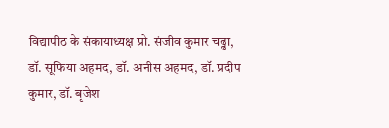विद्यापीठ के संकायाध्यक्ष प्रो. संजीव कुमार चढ्ढा, डॉ. सूफिया अहमद, डॉ. अनीस अहमद, डॉ. प्रदीप कुमार, डॉ. बृजेश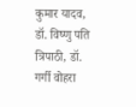कुमार यादव, डॉ. विष्णु पति त्रिपाठी, डॉ. गर्गी वोहरा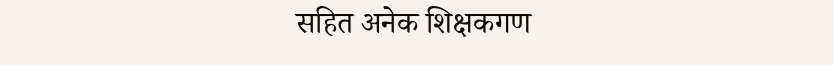सहित अनेक शिक्षकगण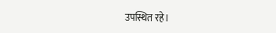उपस्थित रहे।